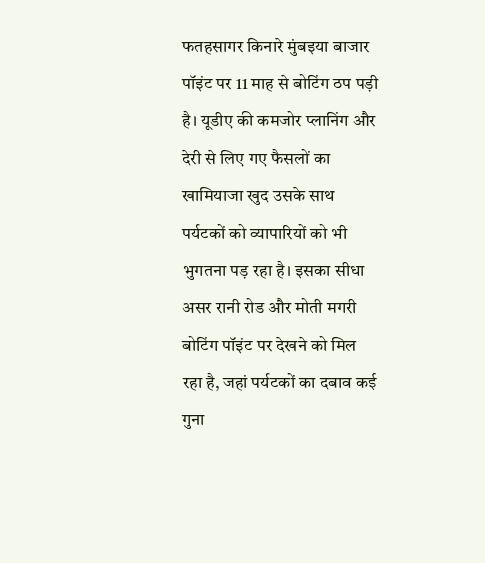फतहसागर किनारे मुंबइया बाजार पॉइंट पर 11 माह से बोटिंग ठप पड़ी है। यूडीए की कमजोर प्लानिंग और देरी से लिए गए फैसलों का खामियाजा खुद उसके साथ पर्यटकों को व्यापारियों को भी भुगतना पड़ रहा है। इसका सीधा असर रानी रोड और मोती मगरी बोटिंग पॉइंट पर देखने को मिल रहा है, जहां पर्यटकों का दबाव कई गुना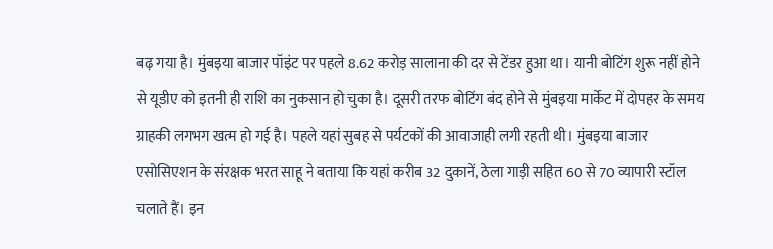बढ़ गया है। मुंबइया बाजार पॉइंट पर पहले 8.62 करोड़ सालाना की दर से टेंडर हुआ था। यानी बोटिंग शुरू नहीं होने से यूडीए को इतनी ही राशि का नुकसान हो चुका है। दूसरी तरफ बोटिंग बंद होने से मुंबइया मार्केट में दोपहर के समय ग्राहकी लगभग खत्म हो गई है। पहले यहां सुबह से पर्यटकों की आवाजाही लगी रहती थी। मुंबइया बाजार एसोसिएशन के संरक्षक भरत साहू ने बताया कि यहां करीब 32 दुकानें, ठेला गाड़ी सहित 60 से 70 व्यापारी स्टॉल चलाते हैं। इन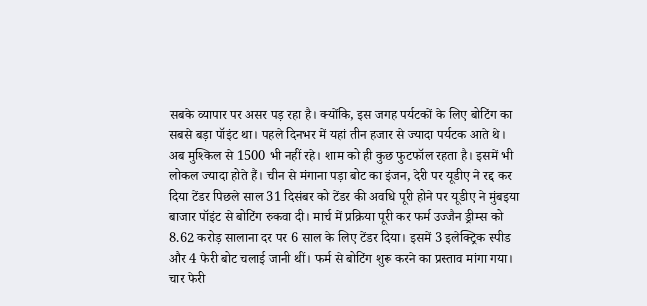सबके व्यापार पर असर पड़ रहा है। क्योंकि, इस जगह पर्यटकों के लिए बोटिंग का सबसे बड़ा पॉइंट था। पहले दिनभर में यहां तीन हजार से ज्यादा पर्यटक आते थे। अब मुश्किल से 1500 भी नहीं रहे। शाम को ही कुछ फुटफॉल रहता है। इसमें भी लोकल ज्यादा होते हैं। चीन से मंगाना पड़ा बोट का इंजन, देरी पर यूडीए ने रद्द कर दिया टेंडर पिछले साल 31 दिसंबर को टेंडर की अवधि पूरी होने पर यूडीए ने मुंबइया बाजार पॉइंट से बोटिंग रुकवा दी। मार्च में प्रक्रिया पूरी कर फर्म उज्जैन ड्रीम्स को 8.62 करोड़ सालाना दर पर 6 साल के लिए टेंडर दिया। इसमें 3 इलेक्ट्रिक स्पीड और 4 फेरी बोट चलाई जानी थीं। फर्म से बोटिंग शुरू करने का प्रस्ताव मांगा गया। चार फेरी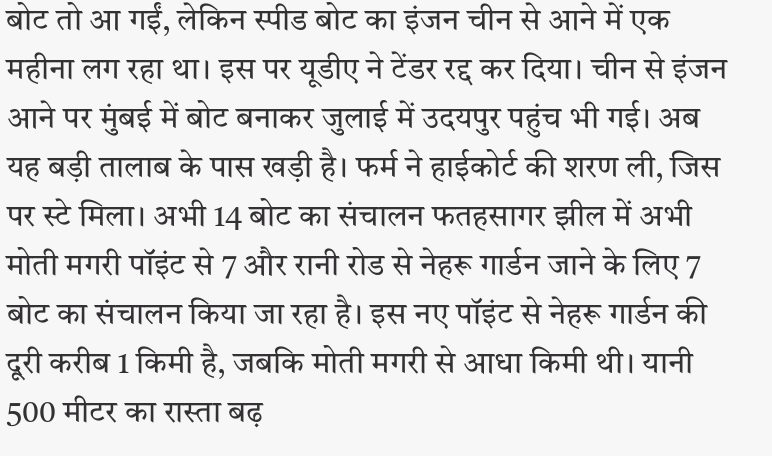बोट तो आ गईं, लेकिन स्पीड बोट का इंजन चीन से आने में एक महीना लग रहा था। इस पर यूडीए ने टेंडर रद्द कर दिया। चीन से इंजन आने पर मुंबई में बोट बनाकर जुलाई में उदयपुर पहुंच भी गई। अब यह बड़ी तालाब के पास खड़ी है। फर्म ने हाईकोर्ट की शरण ली, जिस पर स्टे मिला। अभी 14 बोट का संचालन फतहसागर झील में अभी मोती मगरी पॉइंट से 7 और रानी रोड से नेहरू गार्डन जाने के लिए 7 बोट का संचालन किया जा रहा है। इस नए पॉइंट से नेहरू गार्डन की दूरी करीब 1 किमी है, जबकि मोती मगरी से आधा किमी थी। यानी 500 मीटर का रास्ता बढ़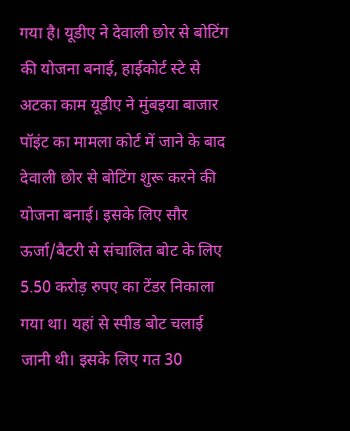गया है। यूडीए ने देवाली छोर से बोटिंग की योजना बनाई, हाईकोर्ट स्टे से अटका काम यूडीए ने मुंबइया बाजार पॉइंट का मामला कोर्ट में जाने के बाद देवाली छोर से बोटिंग शुरू करने की योजना बनाई। इसके लिए सौर ऊर्जा/बैटरी से संचालित बोट के लिए 5.50 करोड़ रुपए का टेंडर निकाला गया था। यहां से स्पीड बोट चलाई जानी थी। इसके लिए गत 30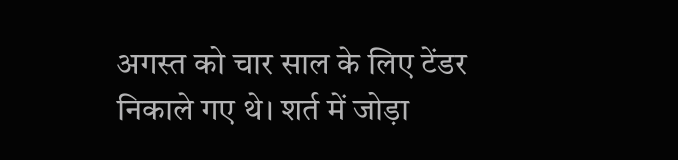अगस्त को चार साल के लिए टेंडर निकाले गए थे। शर्त में जोड़ा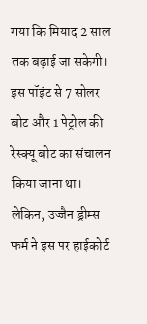गया कि मियाद 2 साल तक बढ़ाई जा सकेगी। इस पॉइंट से 7 सोलर बोट और 1 पेट्रोल की रेस्क्यू बोट का संचालन किया जाना था। लेकिन, उज्जैन ड्रीम्स फर्म ने इस पर हाईकोर्ट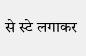से स्टे लगाकर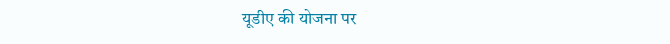यूडीए की योजना पर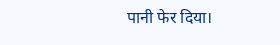पानी फेर दिया।